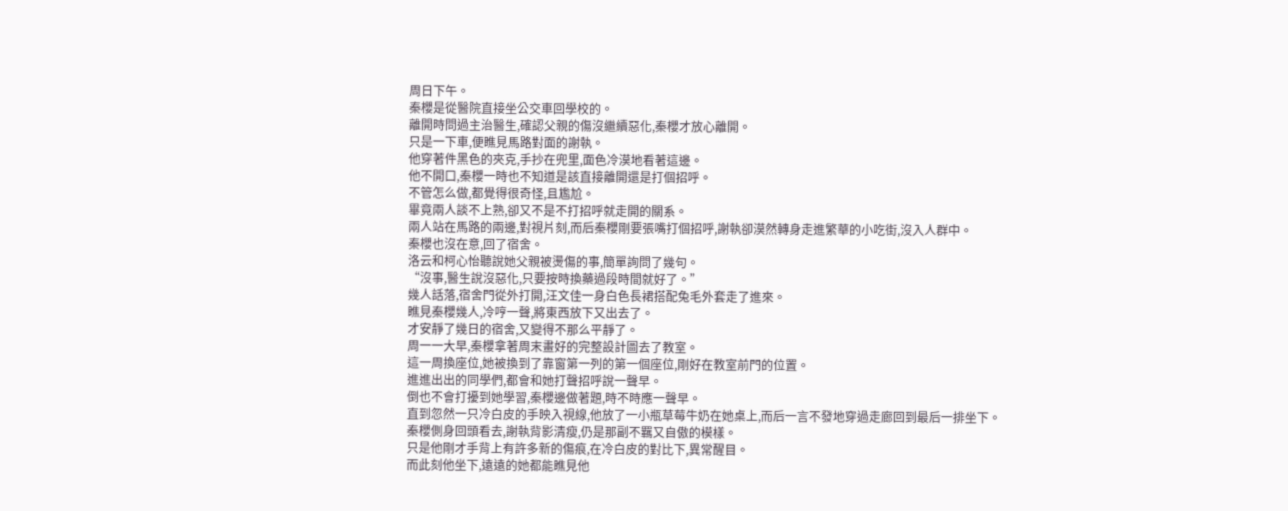周日下午。
秦櫻是從醫院直接坐公交車回學校的。
離開時問過主治醫生,確認父親的傷沒繼續惡化,秦櫻才放心離開。
只是一下車,便瞧見馬路對面的謝執。
他穿著件黑色的夾克,手抄在兜里,面色冷漠地看著這邊。
他不開口,秦櫻一時也不知道是該直接離開還是打個招呼。
不管怎么做,都覺得很奇怪,且尷尬。
畢竟兩人談不上熟,卻又不是不打招呼就走開的關系。
兩人站在馬路的兩邊,對視片刻,而后秦櫻剛要張嘴打個招呼,謝執卻漠然轉身走進繁華的小吃街,沒入人群中。
秦櫻也沒在意,回了宿舍。
洛云和柯心怡聽說她父親被燙傷的事,簡單詢問了幾句。
“沒事,醫生說沒惡化,只要按時換藥過段時間就好了。”
幾人話落,宿舍門從外打開,汪文佳一身白色長裙搭配兔毛外套走了進來。
瞧見秦櫻幾人,冷哼一聲,將東西放下又出去了。
才安靜了幾日的宿舍,又變得不那么平靜了。
周一一大早,秦櫻拿著周末畫好的完整設計圖去了教室。
這一周換座位,她被換到了靠窗第一列的第一個座位,剛好在教室前門的位置。
進進出出的同學們,都會和她打聲招呼說一聲早。
倒也不會打擾到她學習,秦櫻邊做著題,時不時應一聲早。
直到忽然一只冷白皮的手映入視線,他放了一小瓶草莓牛奶在她桌上,而后一言不發地穿過走廊回到最后一排坐下。
秦櫻側身回頭看去,謝執背影清瘦,仍是那副不羈又自傲的模樣。
只是他剛才手背上有許多新的傷痕,在冷白皮的對比下,異常醒目。
而此刻他坐下,遠遠的她都能瞧見他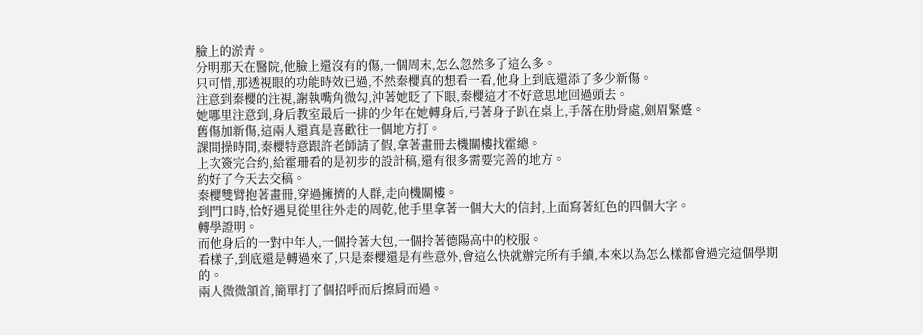臉上的淤青。
分明那天在醫院,他臉上還沒有的傷,一個周末,怎么忽然多了這么多。
只可惜,那透視眼的功能時效已過,不然秦櫻真的想看一看,他身上到底還添了多少新傷。
注意到秦櫻的注視,謝執嘴角微勾,沖著她眨了下眼,秦櫻這才不好意思地回過頭去。
她哪里注意到,身后教室最后一排的少年在她轉身后,弓著身子趴在桌上,手落在肋骨處,劍眉緊蹙。
舊傷加新傷,這兩人還真是喜歡往一個地方打。
課間操時間,秦櫻特意跟許老師請了假,拿著畫冊去機關樓找霍總。
上次簽完合約,給霍珊看的是初步的設計稿,還有很多需要完善的地方。
約好了今天去交稿。
秦櫻雙臂抱著畫冊,穿過擁擠的人群,走向機關樓。
到門口時,恰好遇見從里往外走的周乾,他手里拿著一個大大的信封,上面寫著紅色的四個大字。
轉學證明。
而他身后的一對中年人,一個拎著大包,一個拎著德陽高中的校服。
看樣子,到底還是轉過來了,只是秦櫻還是有些意外,會這么快就辦完所有手續,本來以為怎么樣都會過完這個學期的。
兩人微微頷首,簡單打了個招呼而后擦肩而過。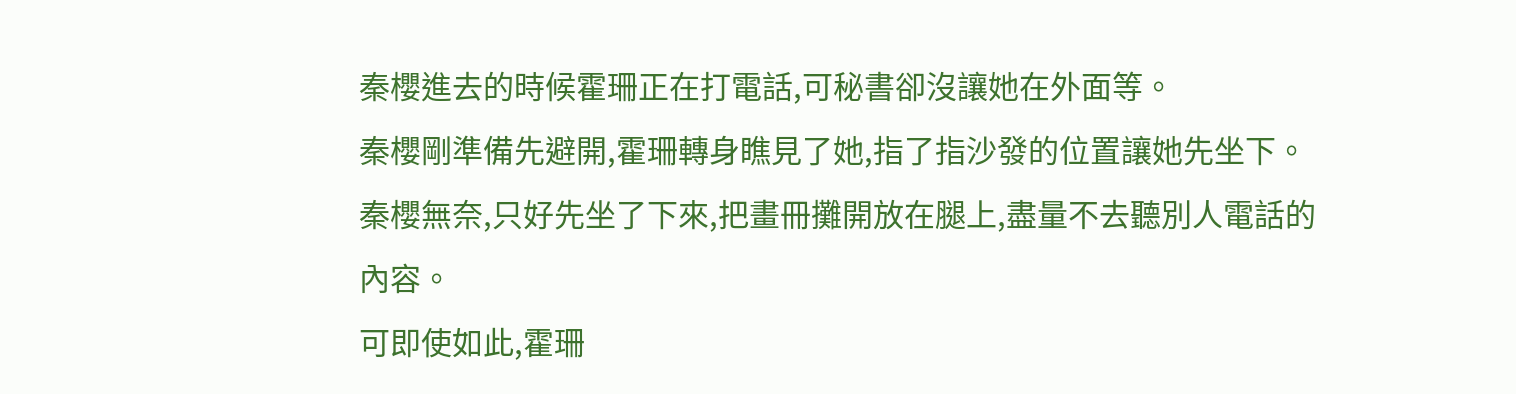秦櫻進去的時候霍珊正在打電話,可秘書卻沒讓她在外面等。
秦櫻剛準備先避開,霍珊轉身瞧見了她,指了指沙發的位置讓她先坐下。
秦櫻無奈,只好先坐了下來,把畫冊攤開放在腿上,盡量不去聽別人電話的內容。
可即使如此,霍珊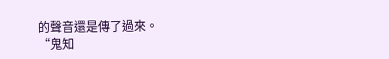的聲音還是傳了過來。
“鬼知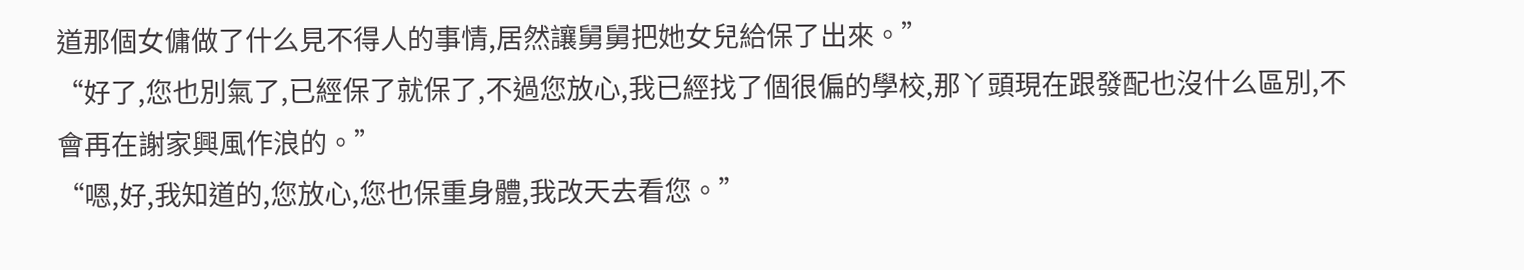道那個女傭做了什么見不得人的事情,居然讓舅舅把她女兒給保了出來。”
“好了,您也別氣了,已經保了就保了,不過您放心,我已經找了個很偏的學校,那丫頭現在跟發配也沒什么區別,不會再在謝家興風作浪的。”
“嗯,好,我知道的,您放心,您也保重身體,我改天去看您。”